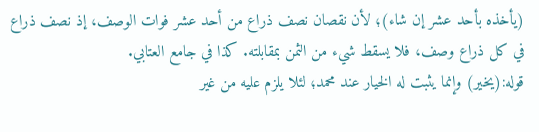(يأخذه بأحد عشر إن شاء)؛ لأن نقصان نصف ذراع من أحد عشر فوات الوصف، إذ نصف ذراع في كل ذراع وصف، فلا يسقط شيء من الثمن بمقابلته. كذا في جامع العتابي.
قوله:(يخير) وإنما يثبت له الخيار عند محمد؛ لئلا يلزم عليه من غير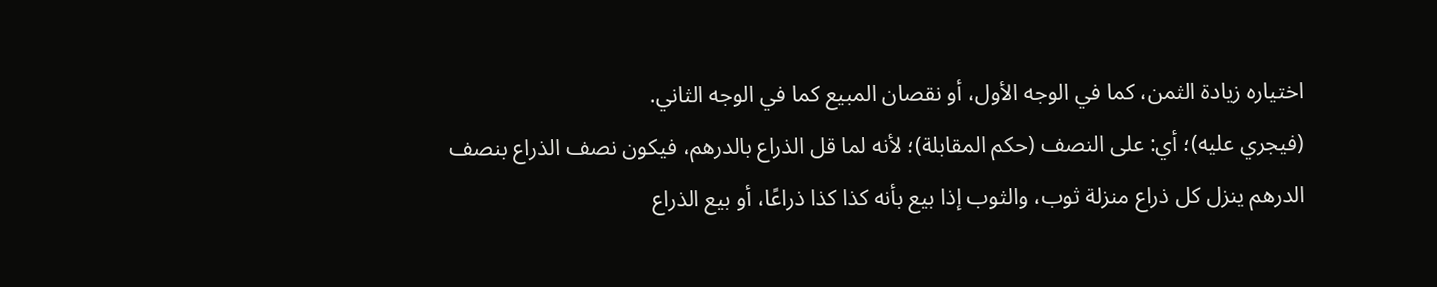اختياره زيادة الثمن، كما في الوجه الأول، أو نقصان المبيع كما في الوجه الثاني.
(فيجري عليه)؛ أي: على النصف (حكم المقابلة)؛ لأنه لما قل الذراع بالدرهم، فيكون نصف الذراع بنصف الدرهم ينزل كل ذراع منزلة ثوب، والثوب إذا بيع بأنه كذا كذا ذراعًا، أو بيع الذراع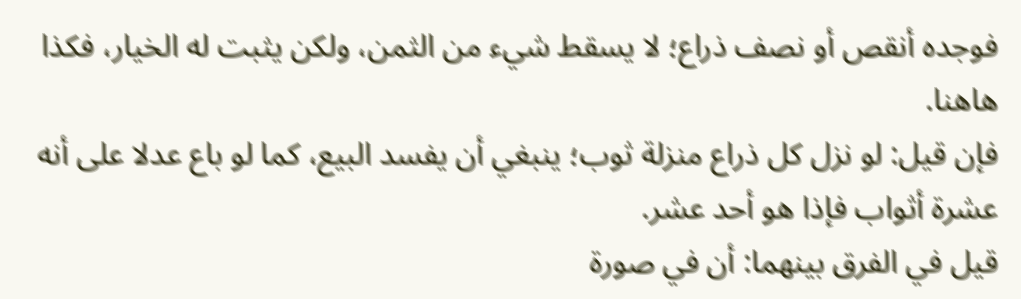فوجده أنقص أو نصف ذراع؛ لا يسقط شيء من الثمن، ولكن يثبت له الخيار، فكذا هاهنا.
فإن قيل: لو نزل كل ذراع منزلة ثوب؛ ينبغي أن يفسد البيع، كما لو باع عدلا على أنه عشرة أثواب فإذا هو أحد عشر.
قيل في الفرق بينهما: أن في صورة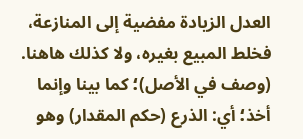العدل الزيادة مفضية إلى المنازعة، فخلط المبيع بغيره، ولا كذلك هاهنا.
(وصف في الأصل)؛ كما بينا وإنما أخذ؛ أي: الذرع (حكم المقدار) وهو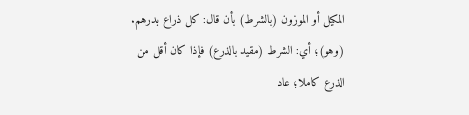المكيل أو الموزون (بالشرط) بأن قال: كل ذراع بدرهم.
(وهو)؛ أي: الشرط (مقيد بالذرع) فإذا كان أقل من الذرع كاملا؛ عاد